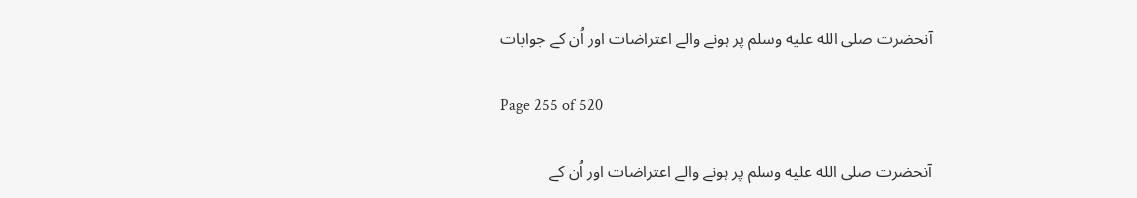آنحضرت صلى الله عليه وسلم پر ہونے والے اعتراضات اور اُن کے جوابات

Page 255 of 520

آنحضرت صلى الله عليه وسلم پر ہونے والے اعتراضات اور اُن کے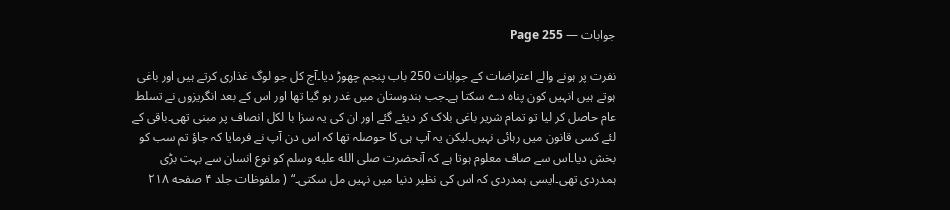جوابات — Page 255

نفرت پر ہونے والے اعتراضات کے جوابات 250 باب پنجم چھوڑ دیا۔آج کل جو لوگ غذاری کرتے ہیں اور باغی ہوتے ہیں انہیں کون پناہ دے سکتا ہے۔جب ہندوستان میں غدر ہو گیا تھا اور اس کے بعد انگریزوں نے تسلط عام حاصل کر لیا تو تمام شریر باغی بلاک کر دیئے گئے اور ان کی یہ سزا با لکل انصاف پر مبنی تھی۔باقی کے لئے کسی قانون میں رہائی نہیں۔لیکن یہ آپ ہی کا حوصلہ تھا کہ اس دن آپ نے فرمایا کہ جاؤ تم سب کو بخش دیا۔اس سے صاف معلوم ہوتا ہے کہ آنحضرت صلى الله عليه وسلم کو نوع انسان سے بہت بڑی ہمدردی تھی۔ایسی ہمدردی کہ اس کی نظیر دنیا میں نہیں مل سکتی۔“ ( ملفوظات جلد ۴ صفحه ۲۱۸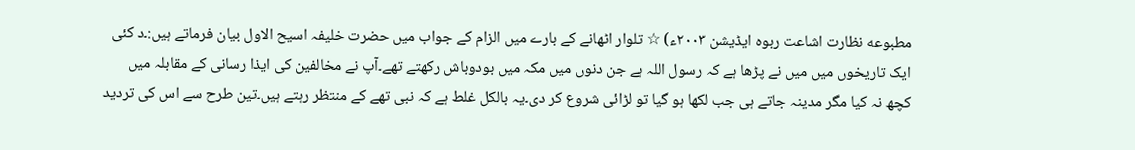مطبوعه نظارت اشاعت ربوہ ایڈیشن ۲۰۰۳ء) ☆ تلوار اٹھانے کے بارے میں الزام کے جواب میں حضرت خلیفہ اسیح الاول بیان فرماتے ہیں:۔د کئی ایک تاریخوں میں میں نے پڑھا ہے کہ رسول اللہ ہے جن دنوں میں مکہ میں بودوباش رکھتے تھے۔آپ نے مخالفین کی ایذا رسانی کے مقابلہ میں کچھ نہ کیا مگر مدینہ جاتے ہی جب لکھا ہو گیا تو لڑائی شروع کر دی۔یہ بالکل غلط ہے کہ نبی تھے کے منتظر رہتے ہیں۔تین طرح سے اس کی تردید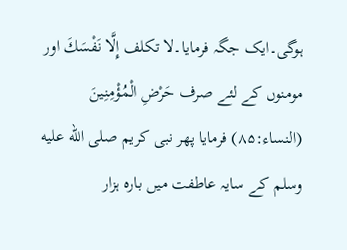ہوگی۔ایک جگہ فرمایا۔لا تكلف إِلَّا نَفْسَكَ اور مومنوں کے لئے صرف حَرْضِ الْمُؤْمِنِينَ (النساء:۸۵) فرمایا پھر نبی کریم صلى الله عليه وسلم کے سایہ عاطفت میں بارہ ہزار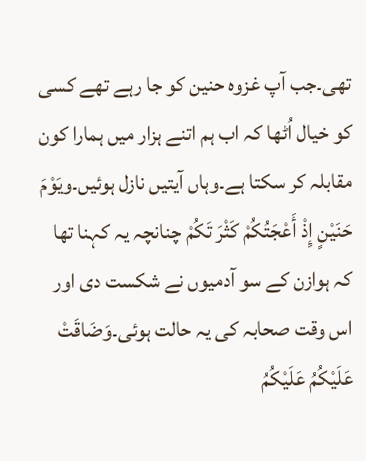تھی۔جب آپ غزوہ حنین کو جا رہے تھے کسی کو خیال اُٹھا کہ اب ہم اتنے ہزار میں ہمارا کون مقابلہ کر سکتا ہے۔وہاں آیتیں نازل ہوئیں۔ويَوْمَ حَنَيْنٍ إِذْ أَعْجَتُكُمْ كَثْرَ تَكُمْ چنانچہ یہ کہنا تھا کہ ہوازن کے سو آدمیوں نے شکست دی اور اس وقت صحابہ کی یہ حالت ہوئی۔وَضَاقَتْ عَلَيْكُمُ عَلَيْكُمُ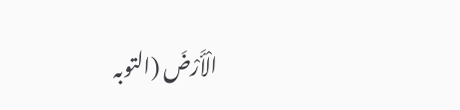الْأَرْضَ (التوبہ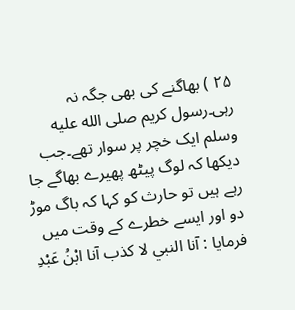۲۵ ) بھاگنے کی بھی جگہ نہ رہی۔رسول کریم صلى الله عليه وسلم ایک خچر پر سوار تھے۔جب دیکھا کہ لوگ پیٹھ پھیرے بھاگے جا رہے ہیں تو حارث کو کہا کہ باگ موڑ دو اور ایسے خطرے کے وقت میں فرمایا : آنا النبي لا كذب آنا ابْنُ عَبْدِ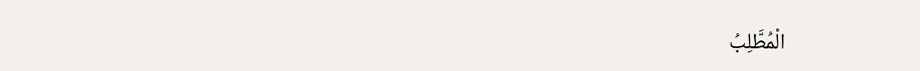الْمُطَّلِبُ